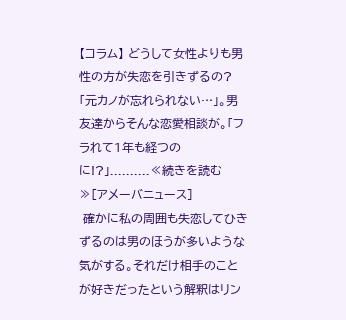【コラム】 どうして女性よりも男性の方が失恋を引きずるの?
「元カノが忘れられない…」。男友達からそんな恋愛相談が。「フラれて1年も経つのに!?」..........≪続きを読む≫[アメーバニュース]
 確かに私の周囲も失恋してひきずるのは男のほうが多いような気がする。それだけ相手のことが好きだったという解釈はリン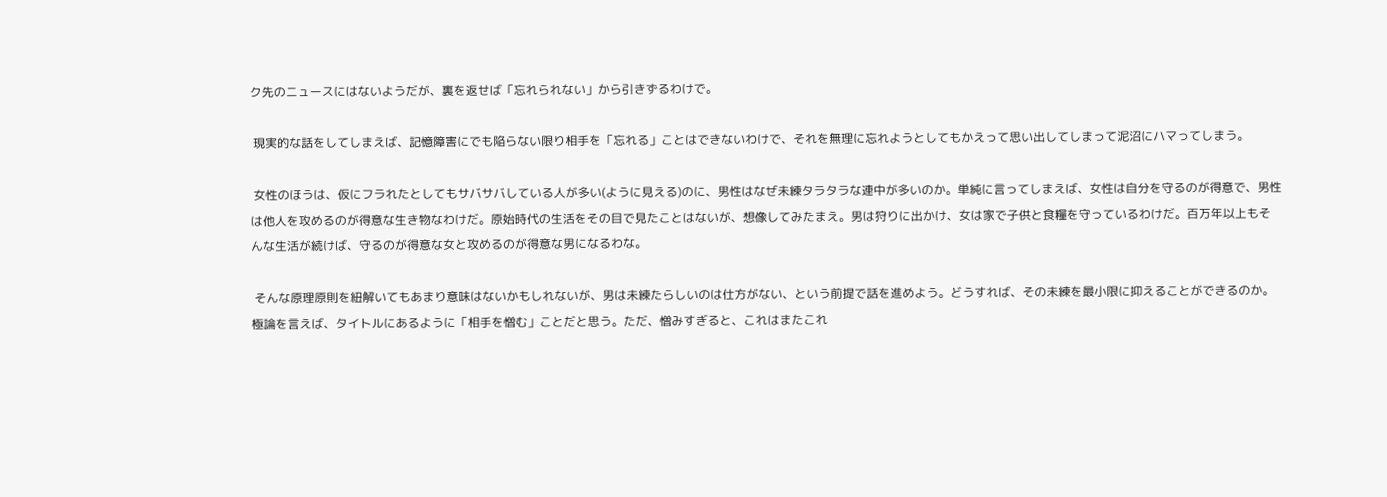ク先のニュースにはないようだが、裏を返せば「忘れられない」から引きずるわけで。

 現実的な話をしてしまえば、記憶障害にでも陥らない限り相手を「忘れる」ことはできないわけで、それを無理に忘れようとしてもかえって思い出してしまって泥沼にハマってしまう。

 女性のほうは、仮にフラれたとしてもサバサバしている人が多い(ように見える)のに、男性はなぜ未練タラタラな連中が多いのか。単純に言ってしまえば、女性は自分を守るのが得意で、男性は他人を攻めるのが得意な生き物なわけだ。原始時代の生活をその目で見たことはないが、想像してみたまえ。男は狩りに出かけ、女は家で子供と食糧を守っているわけだ。百万年以上もそんな生活が続けば、守るのが得意な女と攻めるのが得意な男になるわな。

 そんな原理原則を紐解いてもあまり意味はないかもしれないが、男は未練たらしいのは仕方がない、という前提で話を進めよう。どうすれば、その未練を最小限に抑えることができるのか。極論を言えば、タイトルにあるように「相手を憎む」ことだと思う。ただ、憎みすぎると、これはまたこれ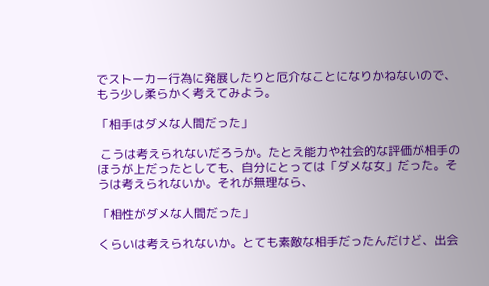でストーカー行為に発展したりと厄介なことになりかねないので、もう少し柔らかく考えてみよう。

「相手はダメな人間だった」

 こうは考えられないだろうか。たとえ能力や社会的な評価が相手のほうが上だったとしても、自分にとっては「ダメな女」だった。そうは考えられないか。それが無理なら、

「相性がダメな人間だった」

くらいは考えられないか。とても素敵な相手だったんだけど、出会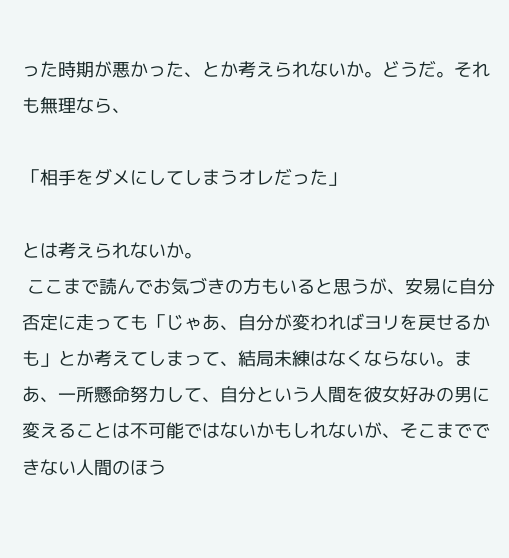った時期が悪かった、とか考えられないか。どうだ。それも無理なら、

「相手をダメにしてしまうオレだった」

とは考えられないか。
 ここまで読んでお気づきの方もいると思うが、安易に自分否定に走っても「じゃあ、自分が変わればヨリを戻せるかも」とか考えてしまって、結局未練はなくならない。まあ、一所懸命努力して、自分という人間を彼女好みの男に変えることは不可能ではないかもしれないが、そこまでできない人間のほう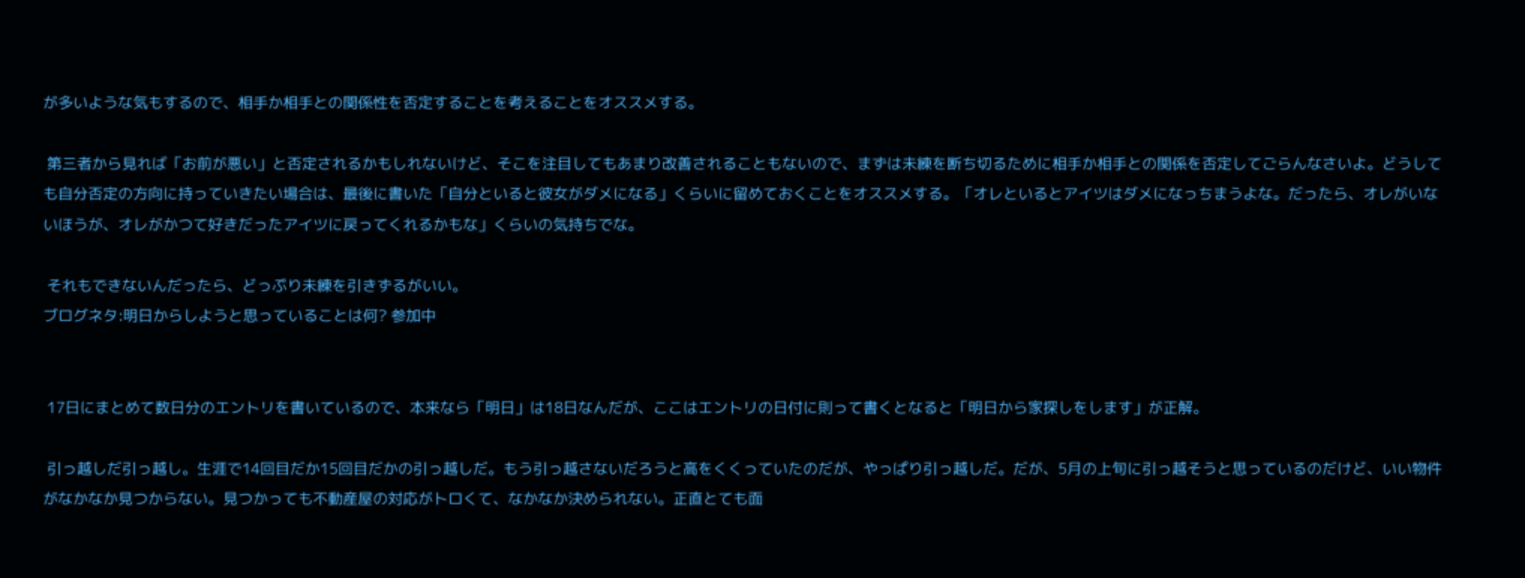が多いような気もするので、相手か相手との関係性を否定することを考えることをオススメする。

 第三者から見れば「お前が悪い」と否定されるかもしれないけど、そこを注目してもあまり改善されることもないので、まずは未練を断ち切るために相手か相手との関係を否定してごらんなさいよ。どうしても自分否定の方向に持っていきたい場合は、最後に書いた「自分といると彼女がダメになる」くらいに留めておくことをオススメする。「オレといるとアイツはダメになっちまうよな。だったら、オレがいないほうが、オレがかつて好きだったアイツに戻ってくれるかもな」くらいの気持ちでな。

 それもできないんだったら、どっぷり未練を引きずるがいい。
ブログネタ:明日からしようと思っていることは何? 参加中


 17日にまとめて数日分のエントリを書いているので、本来なら「明日」は18日なんだが、ここはエントリの日付に則って書くとなると「明日から家探しをします」が正解。

 引っ越しだ引っ越し。生涯で14回目だか15回目だかの引っ越しだ。もう引っ越さないだろうと高をくくっていたのだが、やっぱり引っ越しだ。だが、5月の上旬に引っ越そうと思っているのだけど、いい物件がなかなか見つからない。見つかっても不動産屋の対応がトロくて、なかなか決められない。正直とても面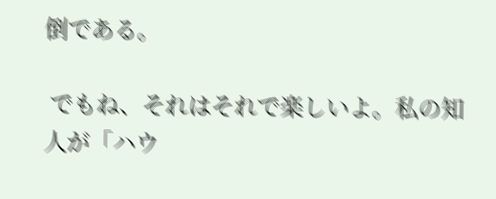倒である。

 でもね、それはそれで楽しいよ。私の知人が「ハウ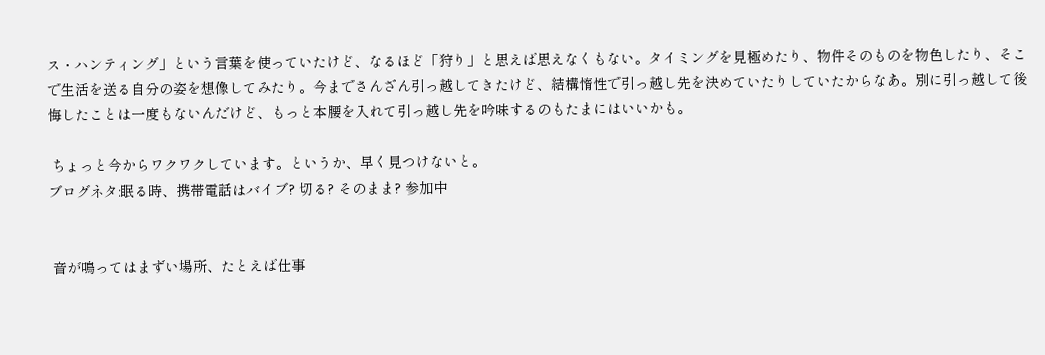ス・ハンティング」という言葉を使っていたけど、なるほど「狩り」と思えば思えなくもない。タイミングを見極めたり、物件そのものを物色したり、そこで生活を送る自分の姿を想像してみたり。今までさんざん引っ越してきたけど、結構惰性で引っ越し先を決めていたりしていたからなあ。別に引っ越して後悔したことは一度もないんだけど、もっと本腰を入れて引っ越し先を吟味するのもたまにはいいかも。

 ちょっと今からワクワクしています。というか、早く見つけないと。
ブログネタ:眠る時、携帯電話はバイブ? 切る? そのまま? 参加中


 音が鳴ってはまずい場所、たとえば仕事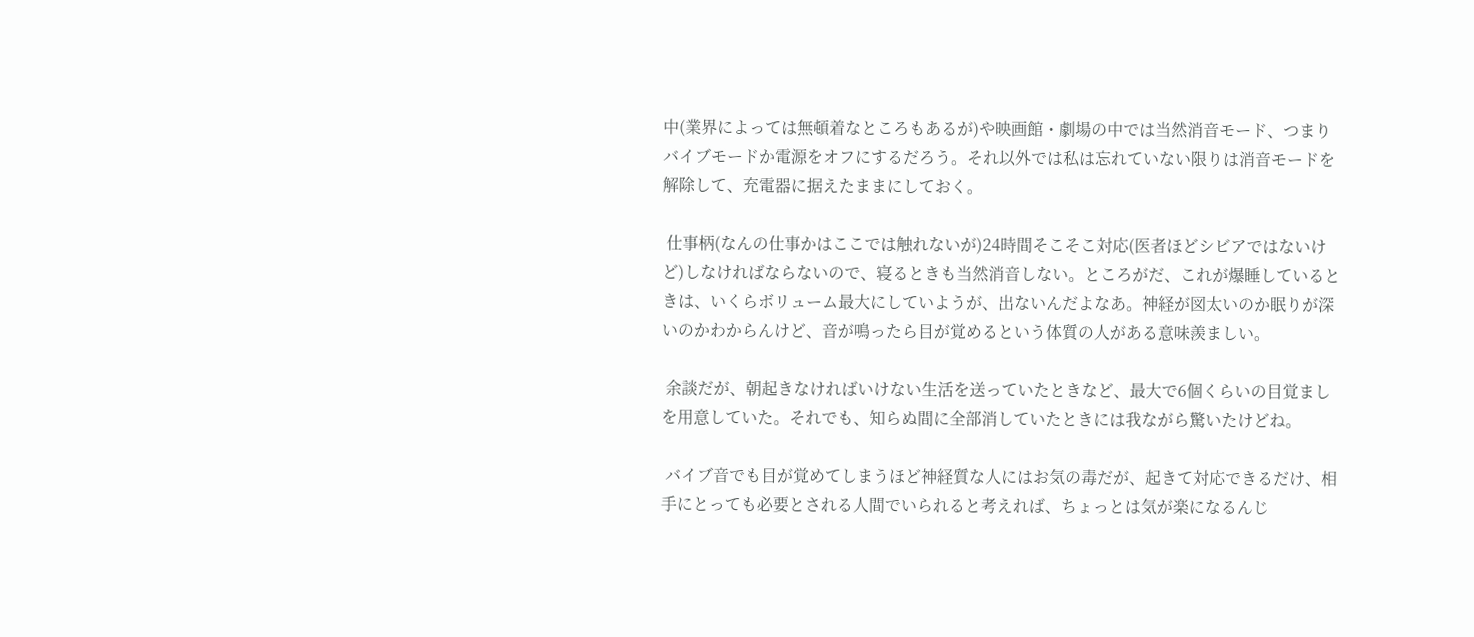中(業界によっては無頓着なところもあるが)や映画館・劇場の中では当然消音モード、つまりバイブモードか電源をオフにするだろう。それ以外では私は忘れていない限りは消音モードを解除して、充電器に据えたままにしておく。

 仕事柄(なんの仕事かはここでは触れないが)24時間そこそこ対応(医者ほどシビアではないけど)しなければならないので、寝るときも当然消音しない。ところがだ、これが爆睡しているときは、いくらボリューム最大にしていようが、出ないんだよなあ。神経が図太いのか眠りが深いのかわからんけど、音が鳴ったら目が覚めるという体質の人がある意味羨ましい。

 余談だが、朝起きなければいけない生活を送っていたときなど、最大で6個くらいの目覚ましを用意していた。それでも、知らぬ間に全部消していたときには我ながら驚いたけどね。

 バイブ音でも目が覚めてしまうほど神経質な人にはお気の毒だが、起きて対応できるだけ、相手にとっても必要とされる人間でいられると考えれば、ちょっとは気が楽になるんじ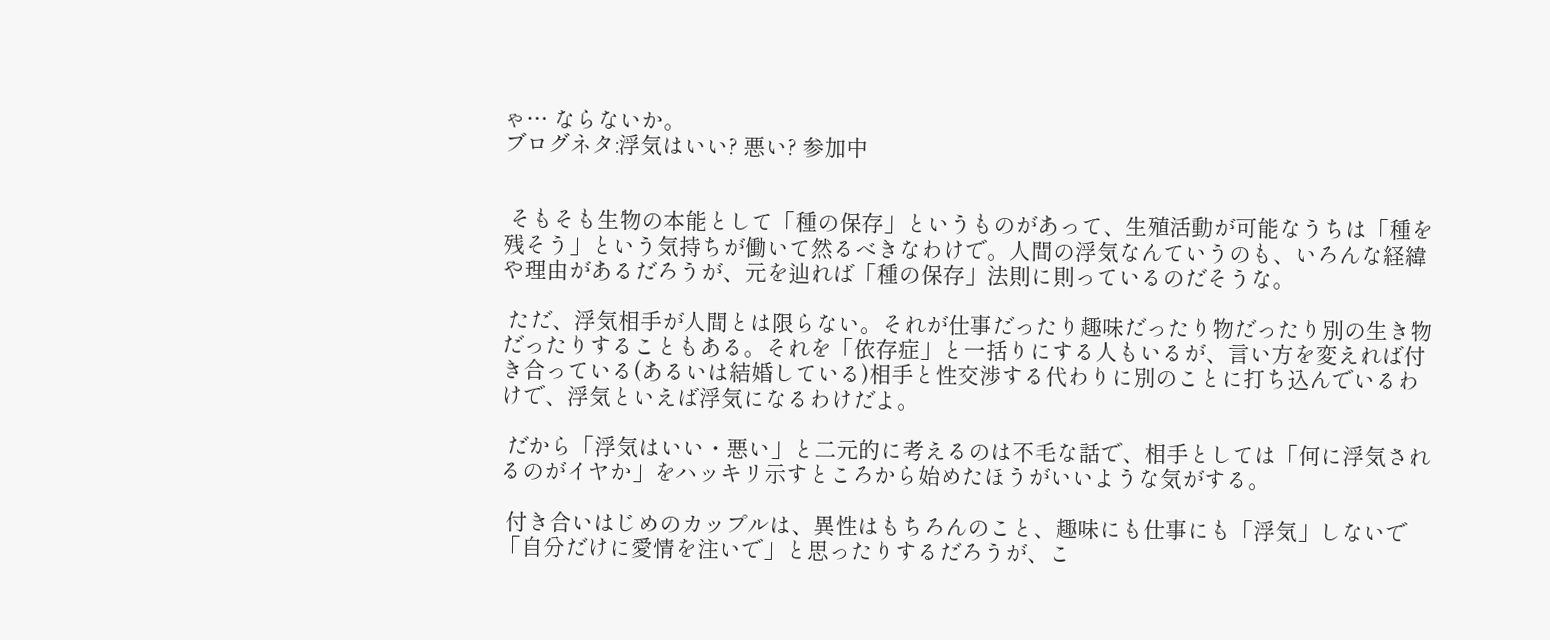ゃ… ならないか。
ブログネタ:浮気はいい? 悪い? 参加中


 そもそも生物の本能として「種の保存」というものがあって、生殖活動が可能なうちは「種を残そう」という気持ちが働いて然るべきなわけで。人間の浮気なんていうのも、いろんな経緯や理由があるだろうが、元を辿れば「種の保存」法則に則っているのだそうな。

 ただ、浮気相手が人間とは限らない。それが仕事だったり趣味だったり物だったり別の生き物だったりすることもある。それを「依存症」と一括りにする人もいるが、言い方を変えれば付き合っている(あるいは結婚している)相手と性交渉する代わりに別のことに打ち込んでいるわけで、浮気といえば浮気になるわけだよ。

 だから「浮気はいい・悪い」と二元的に考えるのは不毛な話で、相手としては「何に浮気されるのがイヤか」をハッキリ示すところから始めたほうがいいような気がする。

 付き合いはじめのカップルは、異性はもちろんのこと、趣味にも仕事にも「浮気」しないで「自分だけに愛情を注いで」と思ったりするだろうが、こ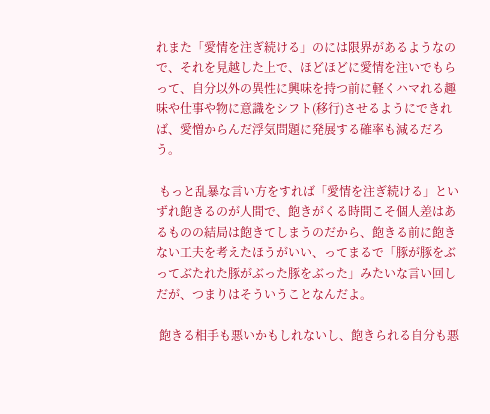れまた「愛情を注ぎ続ける」のには限界があるようなので、それを見越した上で、ほどほどに愛情を注いでもらって、自分以外の異性に興味を持つ前に軽くハマれる趣味や仕事や物に意識をシフト(移行)させるようにできれば、愛憎からんだ浮気問題に発展する確率も減るだろう。

 もっと乱暴な言い方をすれば「愛情を注ぎ続ける」といずれ飽きるのが人間で、飽きがくる時間こそ個人差はあるものの結局は飽きてしまうのだから、飽きる前に飽きない工夫を考えたほうがいい、ってまるで「豚が豚をぶってぶたれた豚がぶった豚をぶった」みたいな言い回しだが、つまりはそういうことなんだよ。

 飽きる相手も悪いかもしれないし、飽きられる自分も悪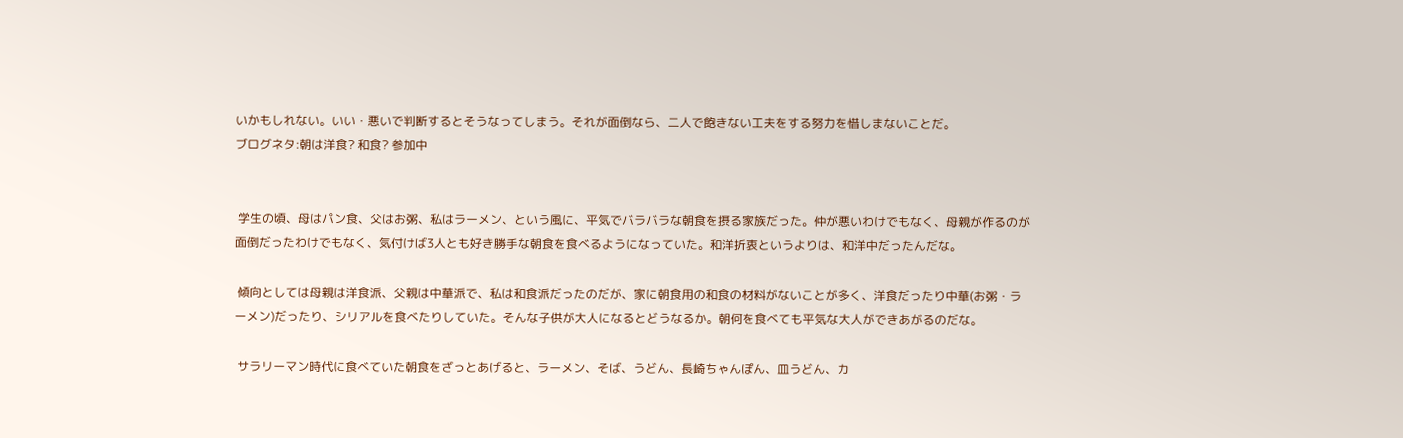いかもしれない。いい・悪いで判断するとそうなってしまう。それが面倒なら、二人で飽きない工夫をする努力を惜しまないことだ。
ブログネタ:朝は洋食? 和食? 参加中


 学生の頃、母はパン食、父はお粥、私はラーメン、という風に、平気でバラバラな朝食を摂る家族だった。仲が悪いわけでもなく、母親が作るのが面倒だったわけでもなく、気付けば3人とも好き勝手な朝食を食べるようになっていた。和洋折衷というよりは、和洋中だったんだな。

 傾向としては母親は洋食派、父親は中華派で、私は和食派だったのだが、家に朝食用の和食の材料がないことが多く、洋食だったり中華(お粥・ラーメン)だったり、シリアルを食べたりしていた。そんな子供が大人になるとどうなるか。朝何を食べても平気な大人ができあがるのだな。

 サラリーマン時代に食べていた朝食をざっとあげると、ラーメン、そば、うどん、長崎ちゃんぽん、皿うどん、カ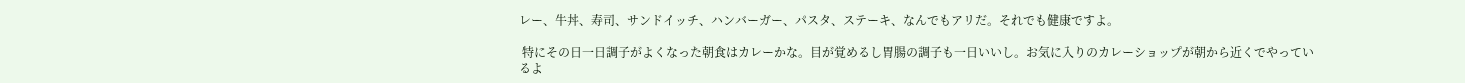レー、牛丼、寿司、サンドイッチ、ハンバーガー、パスタ、ステーキ、なんでもアリだ。それでも健康ですよ。

 特にその日一日調子がよくなった朝食はカレーかな。目が覚めるし胃腸の調子も一日いいし。お気に入りのカレーショップが朝から近くでやっているよ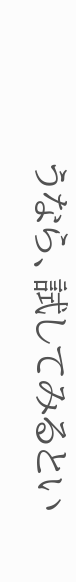うなら、試してみるとい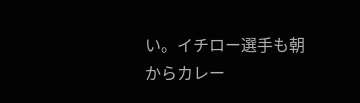い。イチロー選手も朝からカレー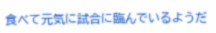食べて元気に試合に臨んでいるようだ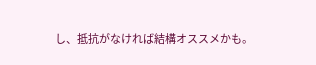し、抵抗がなければ結構オススメかも。